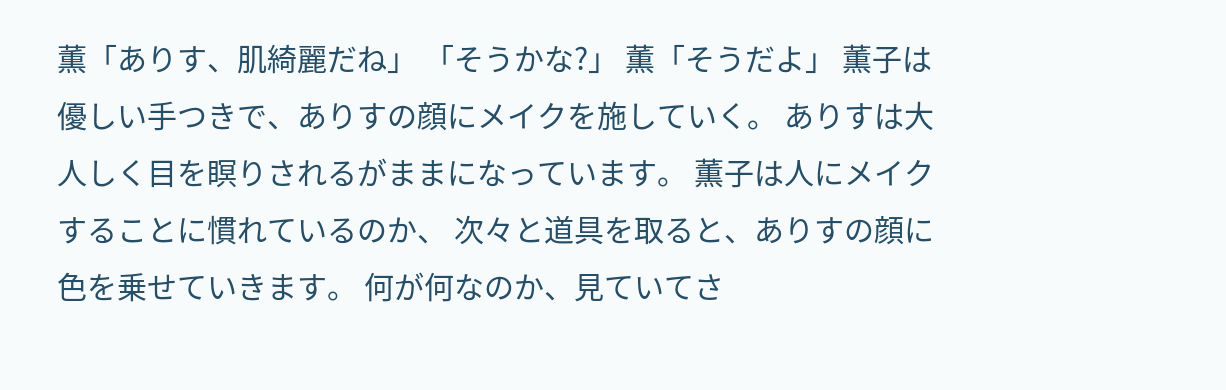薫「ありす、肌綺麗だね」 「そうかな?」 薫「そうだよ」 薫子は優しい手つきで、ありすの顔にメイクを施していく。 ありすは大人しく目を瞑りされるがままになっています。 薫子は人にメイクすることに慣れているのか、 次々と道具を取ると、ありすの顔に色を乗せていきます。 何が何なのか、見ていてさ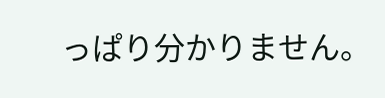っぱり分かりません。